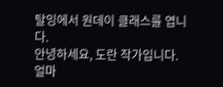탈잉에서 원데이 클래스를 엽니다.
안녕하세요, 도란 작가입니다.
얼마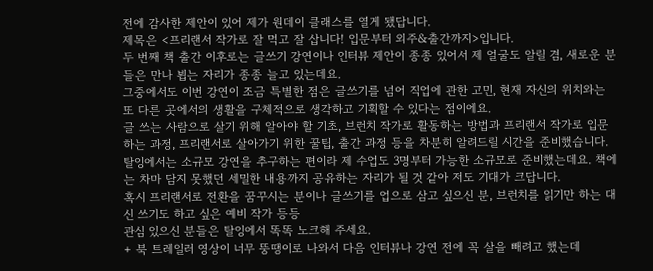전에 감사한 제안이 있어 제가 원데이 클래스를 열게 됐답니다.
제목은 <프리랜서 작가로 잘 먹고 잘 삽니다! 입문부터 외주&출간까지>입니다.
두 번째 책 출간 이후로는 글쓰기 강연이나 인터뷰 제안이 종종 있어서 제 얼굴도 알릴 겸, 새로운 분들은 만나 뵙는 자리가 종종 늘고 있는데요.
그중에서도 이번 강연이 조금 특별한 점은 글쓰기를 넘어 직업에 관한 고민, 현재 자신의 위치와는 또 다른 곳에서의 생활을 구체적으로 생각하고 기획할 수 있다는 점이에요.
글 쓰는 사람으로 살기 위해 알아야 할 기초, 브런치 작가로 활동하는 방법과 프리랜서 작가로 입문하는 과정, 프리랜서로 살아가기 위한 꿀팁, 출간 과정 등을 차분히 알려드릴 시간을 준비했습니다. 탈잉에서는 소규모 강연을 추구하는 편이라 제 수업도 3명부터 가능한 소규모로 준비했는데요. 책에는 차마 담지 못했던 세밀한 내용까지 공유하는 자리가 될 것 같아 저도 기대가 크답니다.
혹시 프리랜서로 전환을 꿈꾸시는 분이나 글쓰기를 업으로 삼고 싶으신 분, 브런치를 읽기만 하는 대신 쓰기도 하고 싶은 예비 작가 등등
관심 있으신 분들은 탈잉에서 똑똑 노크해 주세요.
+ 북 트레일러 영상이 너무 뚱땡이로 나와서 다음 인터뷰나 강연 전에 꼭 살을 빼려고 했는데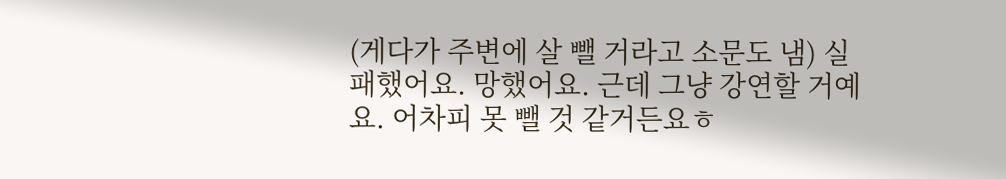(게다가 주변에 살 뺄 거라고 소문도 냄) 실패했어요. 망했어요. 근데 그냥 강연할 거예요. 어차피 못 뺄 것 같거든요ㅎ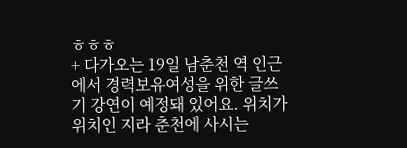ㅎㅎㅎ
+ 다가오는 19일 남춘천 역 인근에서 경력보유여성을 위한 글쓰기 강연이 예정돼 있어요. 위치가 위치인 지라 춘천에 사시는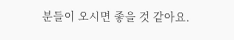분들이 오시면 좋을 것 같아요.